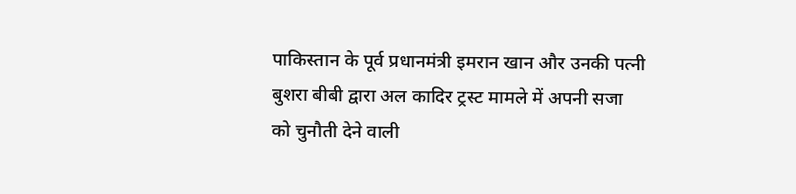पाकिस्तान के पूर्व प्रधानमंत्री इमरान खान और उनकी पत्नी बुशरा बीबी द्वारा अल कादिर ट्रस्ट मामले में अपनी सजा को चुनौती देने वाली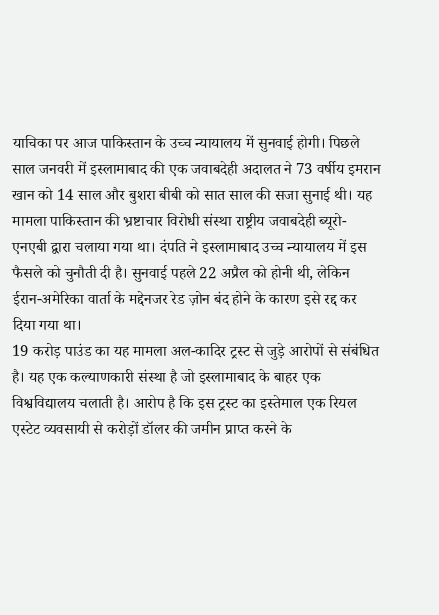याचिका पर आज पाकिस्तान के उच्च न्यायालय में सुनवाई होगी। पिछले साल जनवरी में इस्लामाबाद की एक जवाबदेही अदालत ने 73 वर्षीय इमरान खान को 14 साल और बुशरा बीबी को सात साल की सजा सुनाई थी। यह मामला पाकिस्तान की भ्रष्टाचार विरोधी संस्था राष्ट्रीय जवाबदेही ब्यूरो- एनएबी द्वारा चलाया गया था। दंपति ने इस्लामाबाद उच्च न्यायालय में इस फैसले को चुनौती दी है। सुनवाई पहले 22 अप्रैल को होनी थी, लेकिन ईरान-अमेरिका वार्ता के मद्देनजर रेड ज़ोन बंद होने के कारण इसे रद्द कर दिया गया था।
19 करोड़ पाउंड का यह मामला अल-कादिर ट्रस्ट से जुड़े आरोपों से संबंधित है। यह एक कल्याणकारी संस्था है जो इस्लामाबाद के बाहर एक विश्वविद्यालय चलाती है। आरोप है कि इस ट्रस्ट का इस्तेमाल एक रियल एस्टेट व्यवसायी से करोड़ों डॉलर की जमीन प्राप्त करने के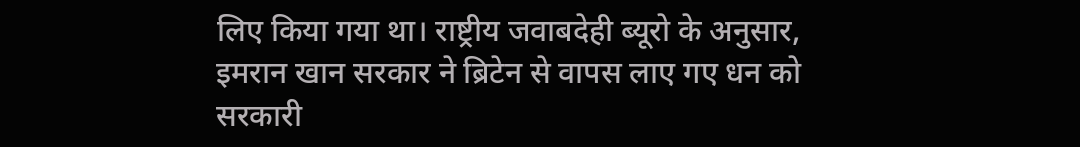लिए किया गया था। राष्ट्रीय जवाबदेही ब्यूरो के अनुसार, इमरान खान सरकार ने ब्रिटेन से वापस लाए गए धन को सरकारी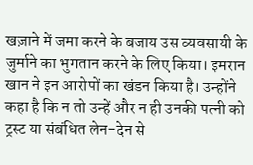खज़ाने में जमा करने के बजाय उस व्यवसायी के जुर्माने का भुगतान करने के लिए किया। इमरान खान ने इन आरोपों का खंडन किया है। उन्होंने कहा है कि न तो उन्हें और न ही उनकी पत्नी को ट्रस्ट या संबंधित लेन-देन से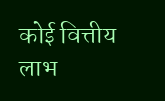कोई वित्तीय लाभ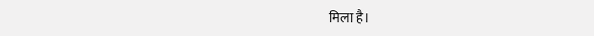मिला है।